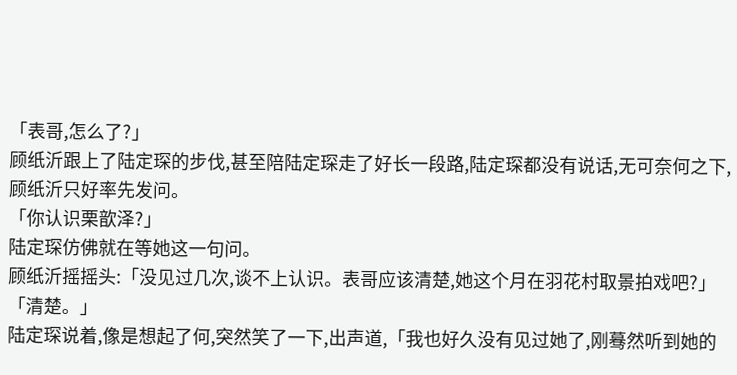「表哥,怎么了?」
顾纸沂跟上了陆定琛的步伐,甚至陪陆定琛走了好长一段路,陆定琛都没有说话,无可奈何之下,顾纸沂只好率先发问。
「你认识栗歆泽?」
陆定琛仿佛就在等她这一句问。
顾纸沂摇摇头:「没见过几次,谈不上认识。表哥应该清楚,她这个月在羽花村取景拍戏吧?」
「清楚。」
陆定琛说着,像是想起了何,突然笑了一下,出声道,「我也好久没有见过她了,刚蓦然听到她的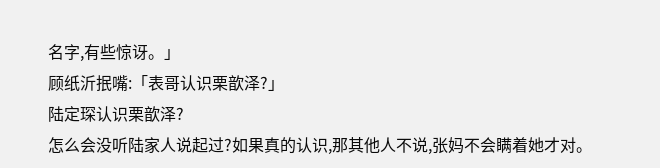名字,有些惊讶。」
顾纸沂抿嘴:「表哥认识栗歆泽?」
陆定琛认识栗歆泽?
怎么会没听陆家人说起过?如果真的认识,那其他人不说,张妈不会瞒着她才对。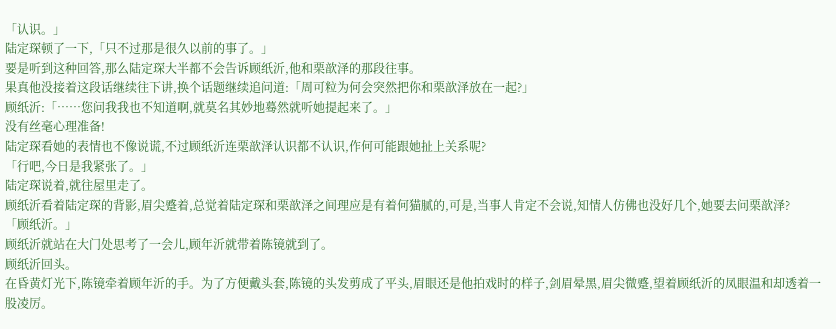「认识。」
陆定琛顿了一下,「只不过那是很久以前的事了。」
要是听到这种回答,那么陆定琛大半都不会告诉顾纸沂,他和栗歆泽的那段往事。
果真他没接着这段话继续往下讲,换个话题继续追问道:「周可粒为何会突然把你和栗歆泽放在一起?」
顾纸沂:「……您问我我也不知道啊,就莫名其妙地蓦然就听她提起来了。」
没有丝毫心理准备!
陆定琛看她的表情也不像说谎,不过顾纸沂连栗歆泽认识都不认识,作何可能跟她扯上关系呢?
「行吧,今日是我紧张了。」
陆定琛说着,就往屋里走了。
顾纸沂看着陆定琛的背影,眉尖蹙着,总觉着陆定琛和栗歆泽之间理应是有着何猫腻的,可是,当事人肯定不会说,知情人仿佛也没好几个,她要去问栗歆泽?
「顾纸沂。」
顾纸沂就站在大门处思考了一会儿,顾年沂就带着陈镜就到了。
顾纸沂回头。
在昏黄灯光下,陈镜牵着顾年沂的手。为了方便戴头套,陈镜的头发剪成了平头,眉眼还是他拍戏时的样子,剑眉晕黑,眉尖微蹙,望着顾纸沂的凤眼温和却透着一股凌厉。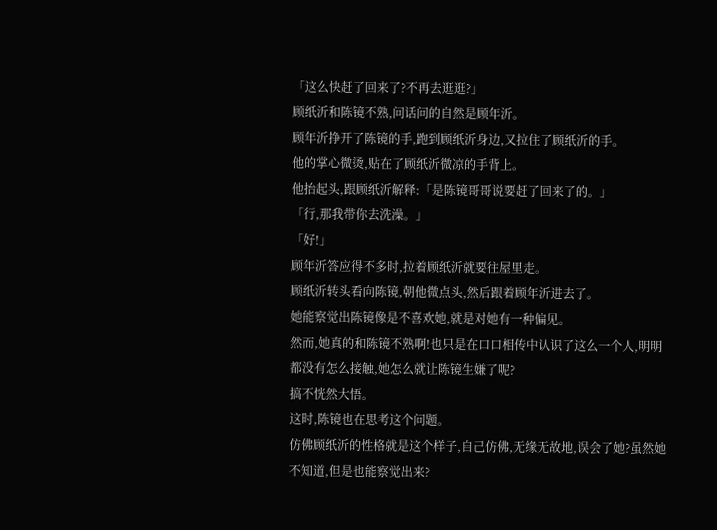「这么快赶了回来了?不再去逛逛?」
顾纸沂和陈镜不熟,问话问的自然是顾年沂。
顾年沂挣开了陈镜的手,跑到顾纸沂身边,又拉住了顾纸沂的手。
他的掌心微烫,贴在了顾纸沂微凉的手背上。
他抬起头,跟顾纸沂解释:「是陈镜哥哥说要赶了回来了的。」
「行,那我带你去洗澡。」
「好!」
顾年沂答应得不多时,拉着顾纸沂就要往屋里走。
顾纸沂转头看向陈镜,朝他微点头,然后跟着顾年沂进去了。
她能察觉出陈镜像是不喜欢她,就是对她有一种偏见。
然而,她真的和陈镜不熟啊!也只是在口口相传中认识了这么一个人,明明都没有怎么接触,她怎么就让陈镜生嫌了呢?
搞不恍然大悟。
这时,陈镜也在思考这个问题。
仿佛顾纸沂的性格就是这个样子,自己仿佛,无缘无故地,误会了她?虽然她不知道,但是也能察觉出来?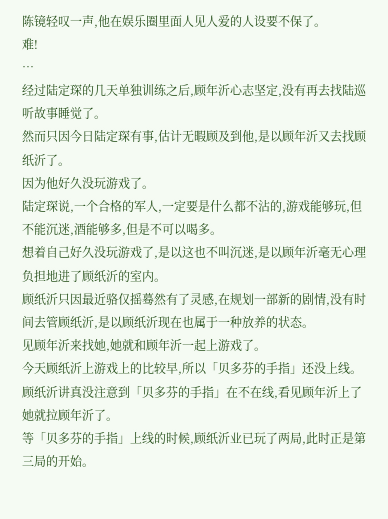陈镜轻叹一声,他在娱乐圈里面人见人爱的人设要不保了。
难!
…
经过陆定琛的几天单独训练之后,顾年沂心志坚定,没有再去找陆巡听故事睡觉了。
然而只因今日陆定琛有事,估计无暇顾及到他,是以顾年沂又去找顾纸沂了。
因为他好久没玩游戏了。
陆定琛说,一个合格的军人,一定要是什么都不沾的,游戏能够玩,但不能沉迷,酒能够多,但是不可以喝多。
想着自己好久没玩游戏了,是以这也不叫沉迷,是以顾年沂毫无心理负担地进了顾纸沂的室内。
顾纸沂只因最近骆仅摇蓦然有了灵感,在规划一部新的剧情,没有时间去管顾纸沂,是以顾纸沂现在也属于一种放养的状态。
见顾年沂来找她,她就和顾年沂一起上游戏了。
今天顾纸沂上游戏上的比较早,所以「贝多芬的手指」还没上线。
顾纸沂讲真没注意到「贝多芬的手指」在不在线,看见顾年沂上了她就拉顾年沂了。
等「贝多芬的手指」上线的时候,顾纸沂业已玩了两局,此时正是第三局的开始。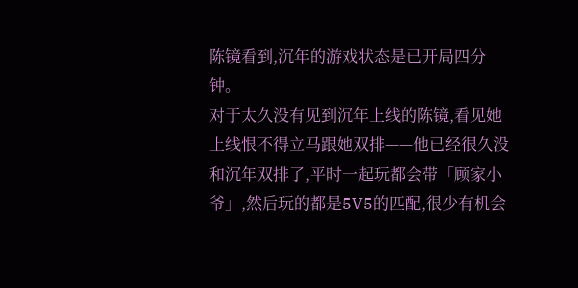陈镜看到,沉年的游戏状态是已开局四分钟。
对于太久没有见到沉年上线的陈镜,看见她上线恨不得立马跟她双排——他已经很久没和沉年双排了,平时一起玩都会带「顾家小爷」,然后玩的都是5V5的匹配,很少有机会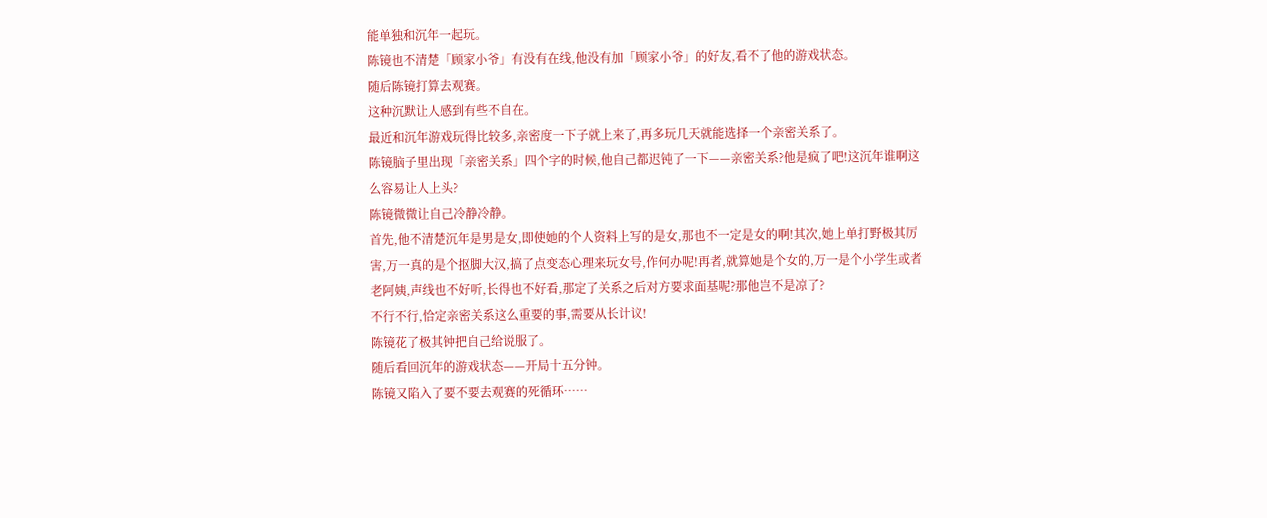能单独和沉年一起玩。
陈镜也不清楚「顾家小爷」有没有在线,他没有加「顾家小爷」的好友,看不了他的游戏状态。
随后陈镜打算去观赛。
这种沉默让人感到有些不自在。
最近和沉年游戏玩得比较多,亲密度一下子就上来了,再多玩几天就能选择一个亲密关系了。
陈镜脑子里出现「亲密关系」四个字的时候,他自己都迟钝了一下——亲密关系?他是疯了吧!这沉年谁啊这么容易让人上头?
陈镜微微让自己冷静冷静。
首先,他不清楚沉年是男是女,即使她的个人资料上写的是女,那也不一定是女的啊!其次,她上单打野极其厉害,万一真的是个抠脚大汉,搞了点变态心理来玩女号,作何办呢!再者,就算她是个女的,万一是个小学生或者老阿姨,声线也不好听,长得也不好看,那定了关系之后对方要求面基呢?那他岂不是凉了?
不行不行,恰定亲密关系这么重要的事,需要从长计议!
陈镜花了极其钟把自己给说服了。
随后看回沉年的游戏状态——开局十五分钟。
陈镜又陷入了要不要去观赛的死循环……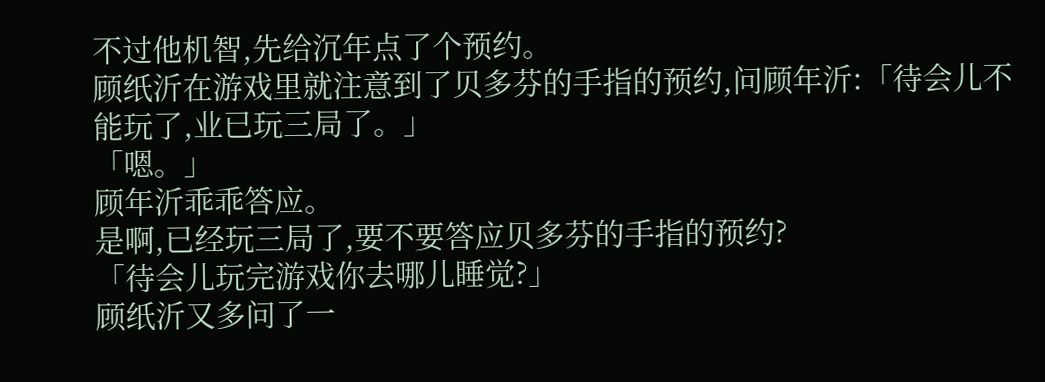不过他机智,先给沉年点了个预约。
顾纸沂在游戏里就注意到了贝多芬的手指的预约,问顾年沂:「待会儿不能玩了,业已玩三局了。」
「嗯。」
顾年沂乖乖答应。
是啊,已经玩三局了,要不要答应贝多芬的手指的预约?
「待会儿玩完游戏你去哪儿睡觉?」
顾纸沂又多问了一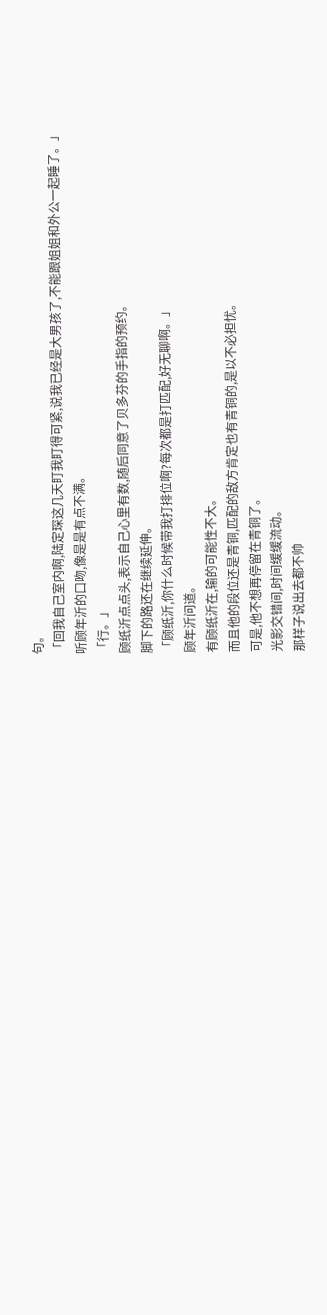句。
「回我自己室内啊,陆定琛这几天盯我盯得可紧,说我已经是大男孩了,不能跟姐姐和外公一起睡了。」
听顾年沂的口吻,像是是有点不满。
「行。」
顾纸沂点点头,表示自己心里有数,随后同意了贝多芬的手指的预约。
脚下的路还在继续延伸。
「顾纸沂,你什么时候带我打排位啊?每次都是打匹配,好无聊啊。」
顾年沂问道。
有顾纸沂在,输的可能性不大。
而且他的段位还是青铜,匹配的敌方肯定也有青铜的,是以不必担忧。
可是,他不想再停留在青铜了。
光影交错间,时间缓缓流动。
那样子说出去都不帅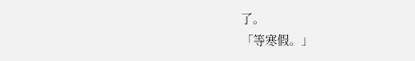了。
「等寒假。」